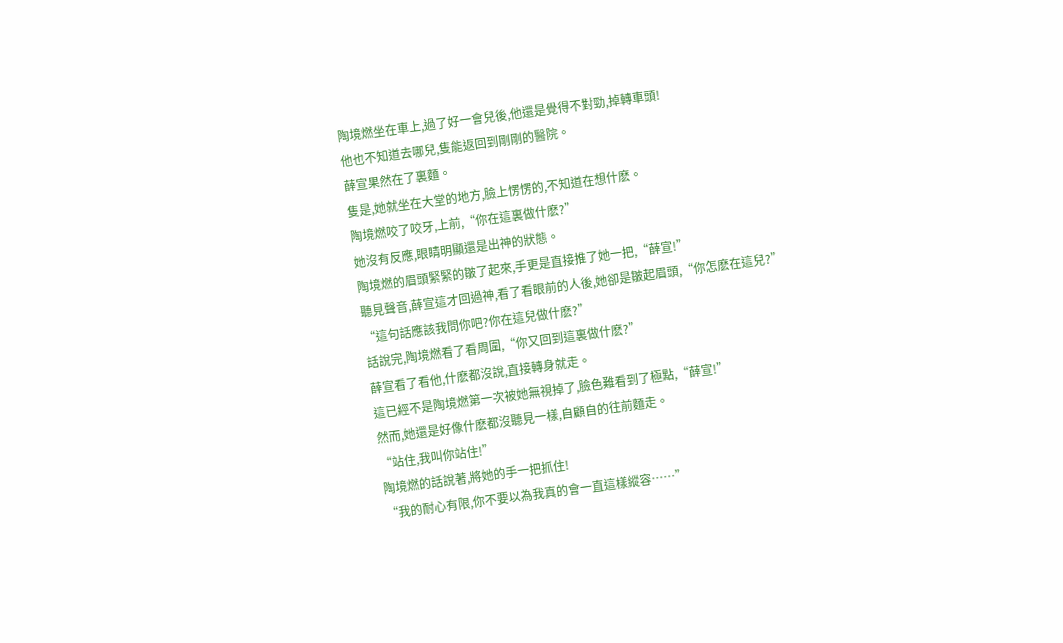陶境燃坐在車上,過了好一會兒後,他還是覺得不對勁,掉轉車頭!
他也不知道去哪兒,隻能返回到剛剛的醫院。
薛宣果然在了裏麵。
隻是,她就坐在大堂的地方,臉上愣愣的,不知道在想什麽。
陶境燃咬了咬牙,上前,“你在這裏做什麽?”
她沒有反應,眼睛明顯還是出神的狀態。
陶境燃的眉頭緊緊的皺了起來,手更是直接推了她一把,“薛宣!”
聽見聲音,薛宣這才回過神,看了看眼前的人後,她卻是皺起眉頭,“你怎麽在這兒?”
“這句話應該我問你吧?你在這兒做什麽?”
話說完,陶境燃看了看周圍,“你又回到這裏做什麽?”
薛宣看了看他,什麽都沒說,直接轉身就走。
這已經不是陶境燃第一次被她無視掉了,臉色難看到了極點,“薛宣!”
然而,她還是好像什麽都沒聽見一樣,自顧自的往前麵走。
“站住,我叫你站住!”
陶境燃的話說著,將她的手一把抓住!
“我的耐心有限,你不要以為我真的會一直這樣縱容……”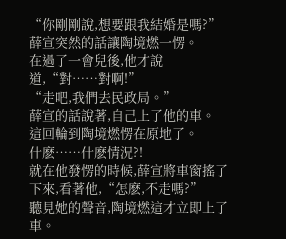“你剛剛說,想要跟我結婚是嗎?”
薛宣突然的話讓陶境燃一愣。
在過了一會兒後,他才說道,“對……對啊!”
“走吧,我們去民政局。”
薛宣的話說著,自己上了他的車。
這回輪到陶境燃愣在原地了。
什麽……什麽情況?!
就在他發愣的時候,薛宣將車窗搖了下來,看著他,“怎麽,不走嗎?”
聽見她的聲音,陶境燃這才立即上了車。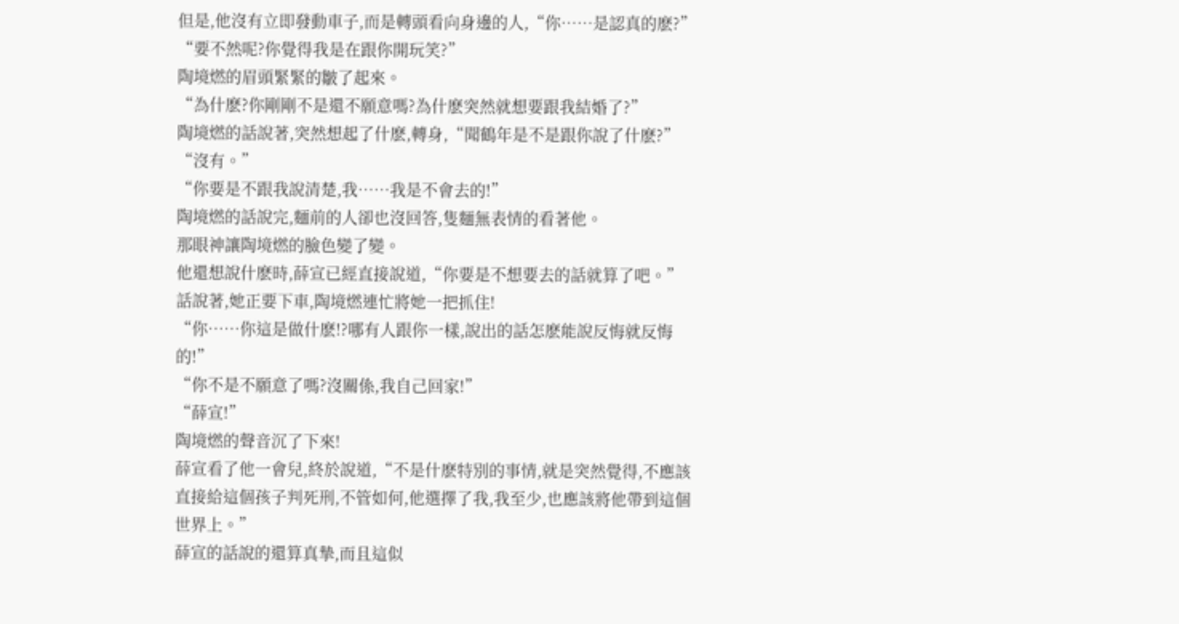但是,他沒有立即發動車子,而是轉頭看向身邊的人,“你……是認真的麽?”
“要不然呢?你覺得我是在跟你開玩笑?”
陶境燃的眉頭緊緊的皺了起來。
“為什麽?你剛剛不是還不願意嗎?為什麽突然就想要跟我結婚了?”
陶境燃的話說著,突然想起了什麽,轉身,“聞鶴年是不是跟你說了什麽?”
“沒有。”
“你要是不跟我說清楚,我……我是不會去的!”
陶境燃的話說完,麵前的人卻也沒回答,隻麵無表情的看著他。
那眼神讓陶境燃的臉色變了變。
他還想說什麽時,薛宣已經直接說道,“你要是不想要去的話就算了吧。”
話說著,她正要下車,陶境燃連忙將她一把抓住!
“你……你這是做什麽!?哪有人跟你一樣,說出的話怎麽能說反悔就反悔的!”
“你不是不願意了嗎?沒關係,我自己回家!”
“薛宣!”
陶境燃的聲音沉了下來!
薛宣看了他一會兒,終於說道,“不是什麽特別的事情,就是突然覺得,不應該直接給這個孩子判死刑,不管如何,他選擇了我,我至少,也應該將他帶到這個世界上。”
薛宣的話說的還算真摯,而且這似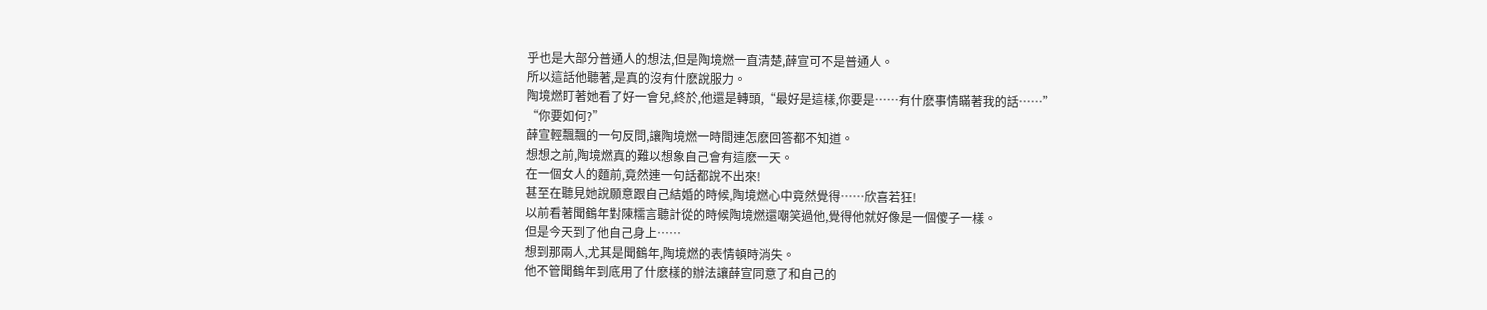乎也是大部分普通人的想法,但是陶境燃一直清楚,薛宣可不是普通人。
所以這話他聽著,是真的沒有什麽說服力。
陶境燃盯著她看了好一會兒,終於,他還是轉頭,“最好是這樣,你要是……有什麽事情瞞著我的話……”
“你要如何?”
薛宣輕飄飄的一句反問,讓陶境燃一時間連怎麽回答都不知道。
想想之前,陶境燃真的難以想象自己會有這麽一天。
在一個女人的麵前,竟然連一句話都說不出來!
甚至在聽見她說願意跟自己結婚的時候,陶境燃心中竟然覺得……欣喜若狂!
以前看著聞鶴年對陳糯言聽計從的時候陶境燃還嘲笑過他,覺得他就好像是一個傻子一樣。
但是今天到了他自己身上……
想到那兩人,尤其是聞鶴年,陶境燃的表情頓時消失。
他不管聞鶴年到底用了什麽樣的辦法讓薛宣同意了和自己的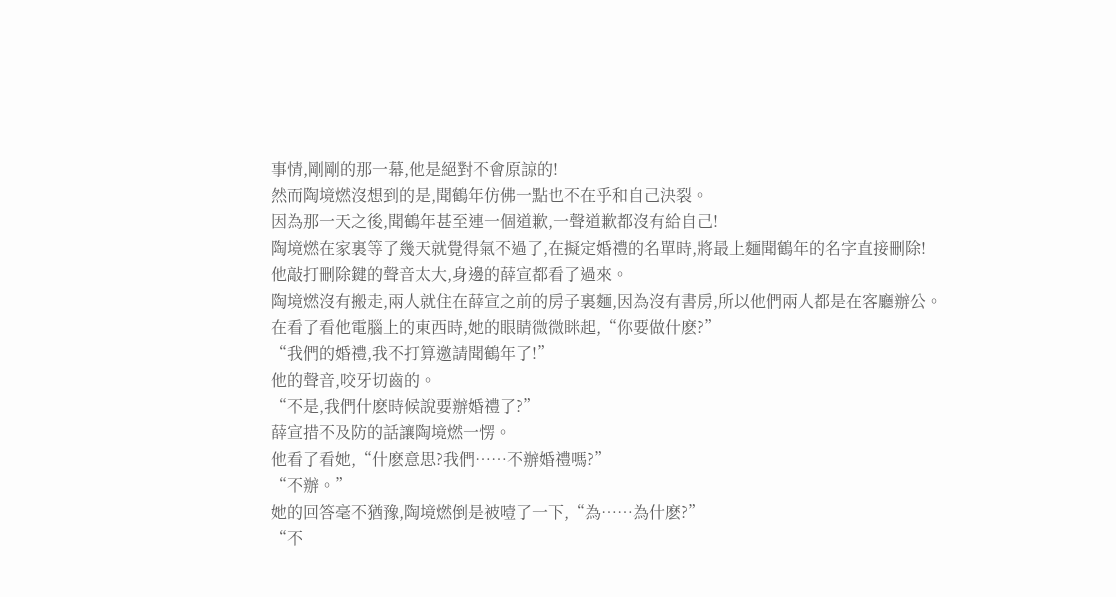事情,剛剛的那一幕,他是絕對不會原諒的!
然而陶境燃沒想到的是,聞鶴年仿佛一點也不在乎和自己決裂。
因為那一天之後,聞鶴年甚至連一個道歉,一聲道歉都沒有給自己!
陶境燃在家裏等了幾天就覺得氣不過了,在擬定婚禮的名單時,將最上麵聞鶴年的名字直接刪除!
他敲打刪除鍵的聲音太大,身邊的薛宣都看了過來。
陶境燃沒有搬走,兩人就住在薛宣之前的房子裏麵,因為沒有書房,所以他們兩人都是在客廳辦公。
在看了看他電腦上的東西時,她的眼睛微微眯起,“你要做什麽?”
“我們的婚禮,我不打算邀請聞鶴年了!”
他的聲音,咬牙切齒的。
“不是,我們什麽時候說要辦婚禮了?”
薛宣措不及防的話讓陶境燃一愣。
他看了看她,“什麽意思?我們……不辦婚禮嗎?”
“不辦。”
她的回答毫不猶豫,陶境燃倒是被噎了一下,“為……為什麽?”
“不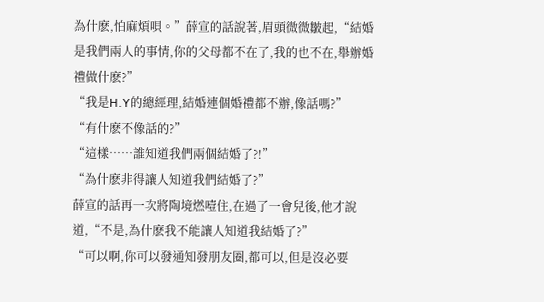為什麽,怕麻煩唄。”薛宣的話說著,眉頭微微皺起,“結婚是我們兩人的事情,你的父母都不在了,我的也不在,舉辦婚禮做什麽?”
“我是H.Y的總經理,結婚連個婚禮都不辦,像話嗎?”
“有什麽不像話的?”
“這樣……誰知道我們兩個結婚了?!”
“為什麽非得讓人知道我們結婚了?”
薛宣的話再一次將陶境燃噎住,在過了一會兒後,他才說道,“不是,為什麽我不能讓人知道我結婚了?”
“可以啊,你可以發通知發朋友圈,都可以,但是沒必要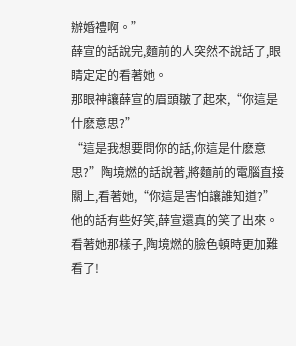辦婚禮啊。”
薛宣的話說完,麵前的人突然不說話了,眼睛定定的看著她。
那眼神讓薛宣的眉頭皺了起來,“你這是什麽意思?”
“這是我想要問你的話,你這是什麽意思?”陶境燃的話說著,將麵前的電腦直接關上,看著她,“你這是害怕讓誰知道?”
他的話有些好笑,薛宣還真的笑了出來。
看著她那樣子,陶境燃的臉色頓時更加難看了!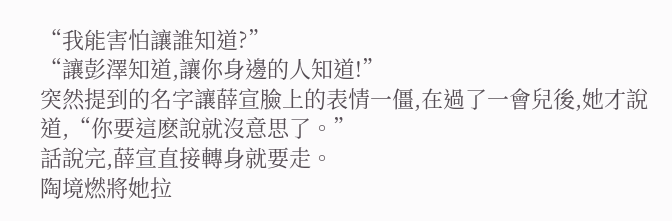“我能害怕讓誰知道?”
“讓彭澤知道,讓你身邊的人知道!”
突然提到的名字讓薛宣臉上的表情一僵,在過了一會兒後,她才說道,“你要這麽說就沒意思了。”
話說完,薛宣直接轉身就要走。
陶境燃將她拉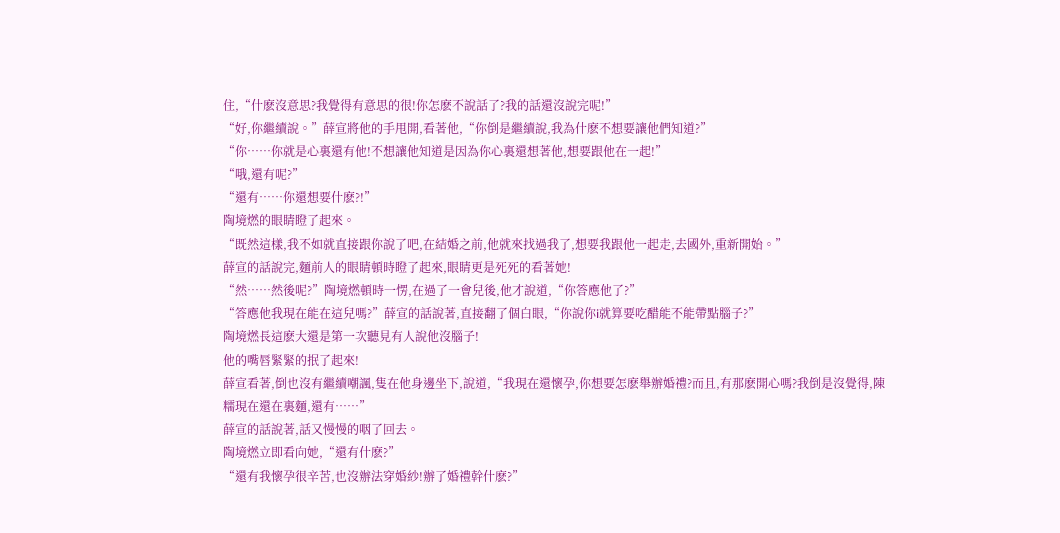住,“什麽沒意思?我覺得有意思的很!你怎麽不說話了?我的話還沒說完呢!”
“好,你繼續說。”薛宣將他的手甩開,看著他,“你倒是繼續說,我為什麽不想要讓他們知道?”
“你……你就是心裏還有他!不想讓他知道是因為你心裏還想著他,想要跟他在一起!”
“哦,還有呢?”
“還有……你還想要什麽?!”
陶境燃的眼睛瞪了起來。
“既然這樣,我不如就直接跟你說了吧,在結婚之前,他就來找過我了,想要我跟他一起走,去國外,重新開始。”
薛宣的話說完,麵前人的眼睛頓時瞪了起來,眼睛更是死死的看著她!
“然……然後呢?”陶境燃頓時一愣,在過了一會兒後,他才說道,“你答應他了?”
“答應他我現在能在這兒嗎?”薛宣的話說著,直接翻了個白眼,“你說你i就算要吃醋能不能帶點腦子?”
陶境燃長這麽大還是第一次聽見有人說他沒腦子!
他的嘴唇緊緊的抿了起來!
薛宣看著,倒也沒有繼續嘲諷,隻在他身邊坐下,說道,“我現在還懷孕,你想要怎麽舉辦婚禮?而且,有那麽開心嗎?我倒是沒覺得,陳糯現在還在裏麵,還有……”
薛宣的話說著,話又慢慢的咽了回去。
陶境燃立即看向她,“還有什麽?”
“還有我懷孕很辛苦,也沒辦法穿婚紗!辦了婚禮幹什麽?”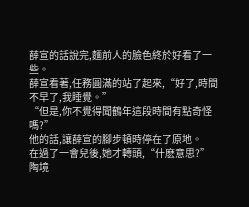薛宣的話說完,麵前人的臉色終於好看了一些。
薛宣看著,任務圓滿的站了起來,“好了,時間不早了,我睡覺。”
“但是,你不覺得聞鶴年這段時間有點奇怪嗎?”
他的話,讓薛宣的腳步頓時停在了原地。
在過了一會兒後,她才轉頭,“什麽意思?”
陶境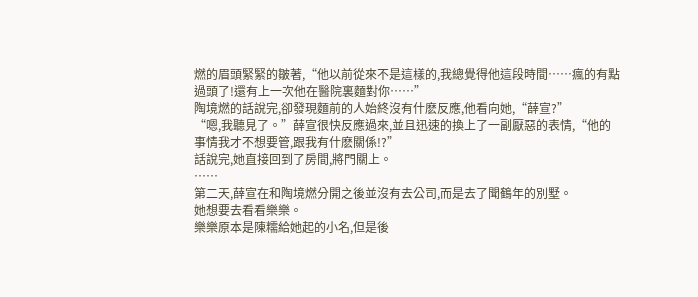燃的眉頭緊緊的皺著,“他以前從來不是這樣的,我總覺得他這段時間……瘋的有點過頭了!還有上一次他在醫院裏麵對你……”
陶境燃的話說完,卻發現麵前的人始終沒有什麽反應,他看向她,“薛宣?”
“嗯,我聽見了。”薛宣很快反應過來,並且迅速的換上了一副厭惡的表情,“他的事情我才不想要管,跟我有什麽關係!?”
話說完,她直接回到了房間,將門關上。
……
第二天,薛宣在和陶境燃分開之後並沒有去公司,而是去了聞鶴年的別墅。
她想要去看看樂樂。
樂樂原本是陳糯給她起的小名,但是後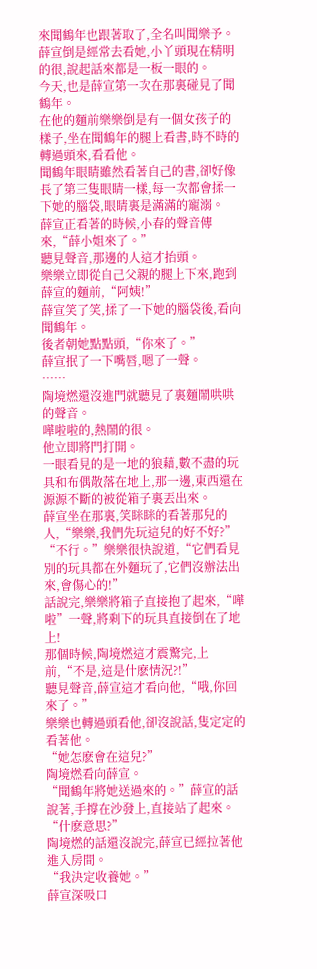來聞鶴年也跟著取了,全名叫聞樂予。
薛宣倒是經常去看她,小丫頭現在精明的很,說起話來都是一板一眼的。
今天,也是薛宣第一次在那裏碰見了聞鶴年。
在他的麵前樂樂倒是有一個女孩子的樣子,坐在聞鶴年的腿上看書,時不時的轉過頭來,看看他。
聞鶴年眼睛雖然看著自己的書,卻好像長了第三隻眼睛一樣,每一次都會揉一下她的腦袋,眼睛裏是滿滿的寵溺。
薛宣正看著的時候,小春的聲音傳來,“薛小姐來了。”
聽見聲音,那邊的人這才抬頭。
樂樂立即從自己父親的腿上下來,跑到薛宣的麵前,“阿姨!”
薛宣笑了笑,揉了一下她的腦袋後,看向聞鶴年。
後者朝她點點頭,“你來了。”
薛宣抿了一下嘴唇,嗯了一聲。
……
陶境燃還沒進門就聽見了裏麵鬧哄哄的聲音。
嘩啦啦的,熱鬧的很。
他立即將門打開。
一眼看見的是一地的狼藉,數不盡的玩具和布偶散落在地上,那一邊,東西還在源源不斷的被從箱子裏丟出來。
薛宣坐在那裏,笑眯眯的看著那兒的人,“樂樂,我們先玩這兒的好不好?”
“不行。”樂樂很快說道,“它們看見別的玩具都在外麵玩了,它們沒辦法出來,會傷心的!”
話說完,樂樂將箱子直接抱了起來,“嘩啦”一聲,將剩下的玩具直接倒在了地上!
那個時候,陶境燃這才震驚完,上前,“不是,這是什麽情況?!”
聽見聲音,薛宣這才看向他,“哦,你回來了。”
樂樂也轉過頭看他,卻沒說話,隻定定的看著他。
“她怎麽會在這兒?”
陶境燃看向薛宣。
“聞鶴年將她送過來的。”薛宣的話說著,手撐在沙發上,直接站了起來。
“什麽意思?”
陶境燃的話還沒說完,薛宣已經拉著他進入房間。
“我決定收養她。”
薛宣深吸口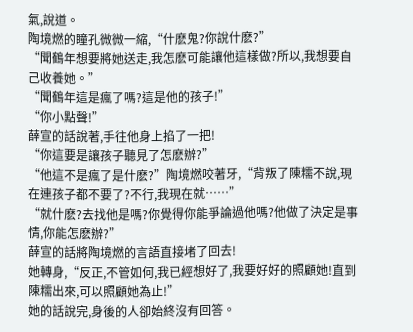氣,說道。
陶境燃的瞳孔微微一縮,“什麽鬼?你說什麽?”
“聞鶴年想要將她送走,我怎麽可能讓他這樣做?所以,我想要自己收養她。”
“聞鶴年這是瘋了嗎?這是他的孩子!”
“你小點聲!”
薛宣的話說著,手往他身上掐了一把!
“你這要是讓孩子聽見了怎麽辦?”
“他這不是瘋了是什麽?”陶境燃咬著牙,“背叛了陳糯不說,現在連孩子都不要了?不行,我現在就……”
“就什麽?去找他是嗎?你覺得你能爭論過他嗎?他做了決定是事情,你能怎麽辦?”
薛宣的話將陶境燃的言語直接堵了回去!
她轉身,“反正,不管如何,我已經想好了,我要好好的照顧她!直到陳糯出來,可以照顧她為止!”
她的話說完,身後的人卻始終沒有回答。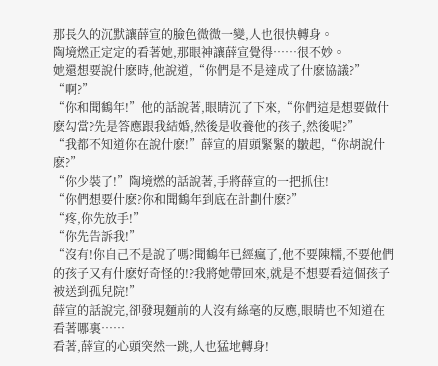那長久的沉默讓薛宣的臉色微微一變,人也很快轉身。
陶境燃正定定的看著她,那眼神讓薛宣覺得……很不妙。
她還想要說什麽時,他說道,“你們是不是達成了什麽協議?”
“啊?”
“你和聞鶴年!”他的話說著,眼睛沉了下來,“你們這是想要做什麽勾當?先是答應跟我結婚,然後是收養他的孩子,然後呢?”
“我都不知道你在說什麽!”薛宣的眉頭緊緊的皺起,“你胡說什麽?”
“你少裝了!”陶境燃的話說著,手將薛宣的一把抓住!
“你們想要什麽?你和聞鶴年到底在計劃什麽?”
“疼,你先放手!”
“你先告訴我!”
“沒有!你自己不是說了嗎?聞鶴年已經瘋了,他不要陳糯,不要他們的孩子又有什麽好奇怪的!?我將她帶回來,就是不想要看這個孩子被送到孤兒院!”
薛宣的話說完,卻發現麵前的人沒有絲毫的反應,眼睛也不知道在看著哪裏……
看著,薛宣的心頭突然一跳,人也猛地轉身!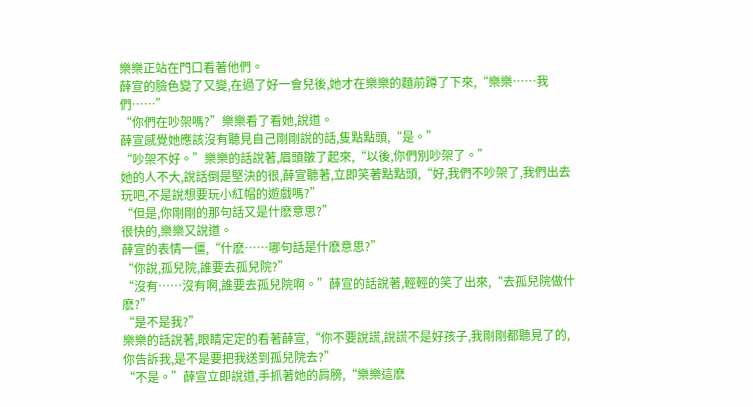樂樂正站在門口看著他們。
薛宣的臉色變了又變,在過了好一會兒後,她才在樂樂的麵前蹲了下來,“樂樂……我們……”
“你們在吵架嗎?”樂樂看了看她,說道。
薛宣感覺她應該沒有聽見自己剛剛說的話,隻點點頭,“是。”
“吵架不好。”樂樂的話說著,眉頭皺了起來,“以後,你們別吵架了。”
她的人不大,說話倒是堅決的很,薛宣聽著,立即笑著點點頭,“好,我們不吵架了,我們出去玩吧,不是說想要玩小紅帽的遊戲嗎?”
“但是,你剛剛的那句話又是什麽意思?”
很快的,樂樂又說道。
薛宣的表情一僵,“什麽……哪句話是什麽意思?”
“你說,孤兒院,誰要去孤兒院?”
“沒有……沒有啊,誰要去孤兒院啊。”薛宣的話說著,輕輕的笑了出來,“去孤兒院做什麽?”
“是不是我?”
樂樂的話說著,眼睛定定的看著薛宣,“你不要說謊,說謊不是好孩子,我剛剛都聽見了的,你告訴我,是不是要把我送到孤兒院去?”
“不是。”薛宣立即說道,手抓著她的肩膀,“樂樂這麽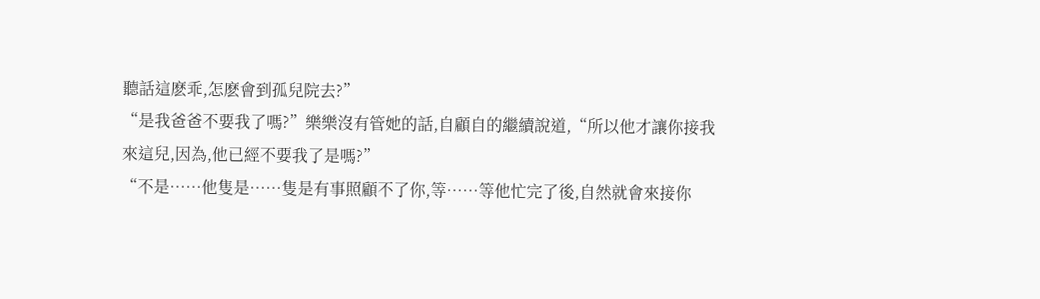聽話這麽乖,怎麽會到孤兒院去?”
“是我爸爸不要我了嗎?”樂樂沒有管她的話,自顧自的繼續說道,“所以他才讓你接我來這兒,因為,他已經不要我了是嗎?”
“不是……他隻是……隻是有事照顧不了你,等……等他忙完了後,自然就會來接你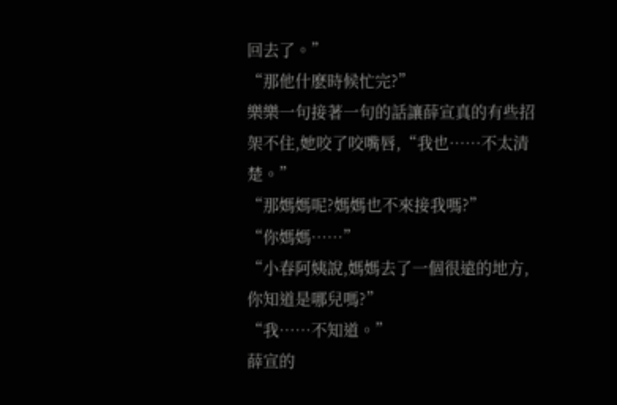回去了。”
“那他什麽時候忙完?”
樂樂一句接著一句的話讓薛宣真的有些招架不住,她咬了咬嘴唇,“我也……不太清楚。”
“那媽媽呢?媽媽也不來接我嗎?”
“你媽媽……”
“小春阿姨說,媽媽去了一個很遠的地方,你知道是哪兒嗎?”
“我……不知道。”
薛宣的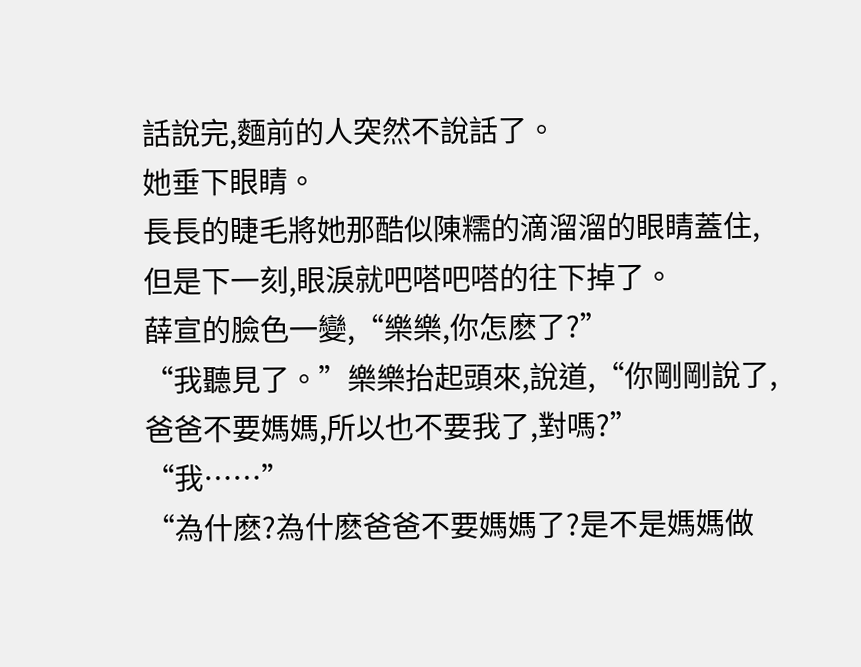話說完,麵前的人突然不說話了。
她垂下眼睛。
長長的睫毛將她那酷似陳糯的滴溜溜的眼睛蓋住,但是下一刻,眼淚就吧嗒吧嗒的往下掉了。
薛宣的臉色一變,“樂樂,你怎麽了?”
“我聽見了。”樂樂抬起頭來,說道,“你剛剛說了,爸爸不要媽媽,所以也不要我了,對嗎?”
“我……”
“為什麽?為什麽爸爸不要媽媽了?是不是媽媽做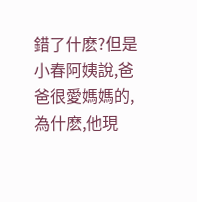錯了什麽?但是小春阿姨說,爸爸很愛媽媽的,為什麽,他現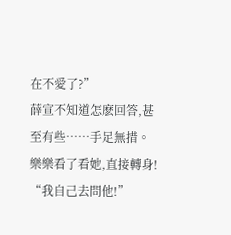在不愛了?”
薛宣不知道怎麽回答,甚至有些……手足無措。
樂樂看了看她,直接轉身!
“我自己去問他!”